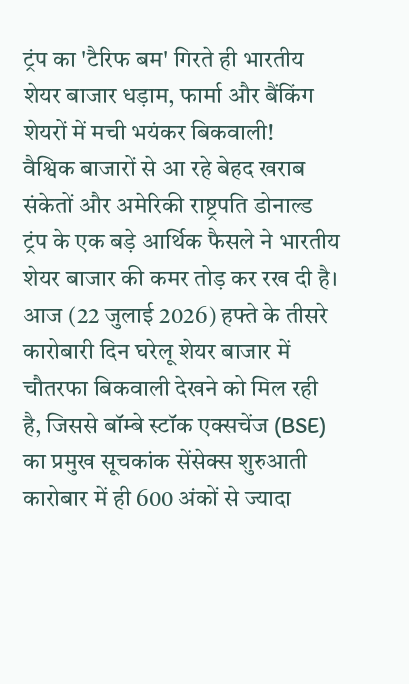ट्रंप का 'टैरिफ बम' गिरते ही भारतीय शेयर बाजार धड़ाम, फार्मा और बैंकिंग शेयरों में मची भयंकर बिकवाली!
वैश्विक बाजारों से आ रहे बेहद खराब संकेतों और अमेरिकी राष्ट्रपति डोनाल्ड ट्रंप के एक बड़े आर्थिक फैसले ने भारतीय शेयर बाजार की कमर तोड़ कर रख दी है। आज (22 जुलाई 2026) हफ्ते के तीसरे कारोबारी दिन घरेलू शेयर बाजार में चौतरफा बिकवाली देखने को मिल रही है, जिससे बॉम्बे स्टॉक एक्सचेंज (BSE) का प्रमुख सूचकांक सेंसेक्स शुरुआती कारोबार में ही 600 अंकों से ज्यादा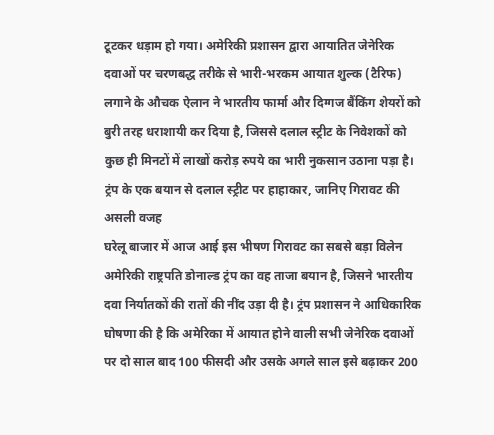टूटकर धड़ाम हो गया। अमेरिकी प्रशासन द्वारा आयातित जेनेरिक दवाओं पर चरणबद्ध तरीके से भारी-भरकम आयात शुल्क (टैरिफ) लगाने के औचक ऐलान ने भारतीय फार्मा और दिग्गज बैंकिंग शेयरों को बुरी तरह धराशायी कर दिया है, जिससे दलाल स्ट्रीट के निवेशकों को कुछ ही मिनटों में लाखों करोड़ रुपये का भारी नुकसान उठाना पड़ा है।
ट्रंप के एक बयान से दलाल स्ट्रीट पर हाहाकार, जानिए गिरावट की असली वजह
घरेलू बाजार में आज आई इस भीषण गिरावट का सबसे बड़ा विलेन अमेरिकी राष्ट्रपति डोनाल्ड ट्रंप का वह ताजा बयान है, जिसने भारतीय दवा निर्यातकों की रातों की नींद उड़ा दी है। ट्रंप प्रशासन ने आधिकारिक घोषणा की है कि अमेरिका में आयात होने वाली सभी जेनेरिक दवाओं पर दो साल बाद 100 फीसदी और उसके अगले साल इसे बढ़ाकर 200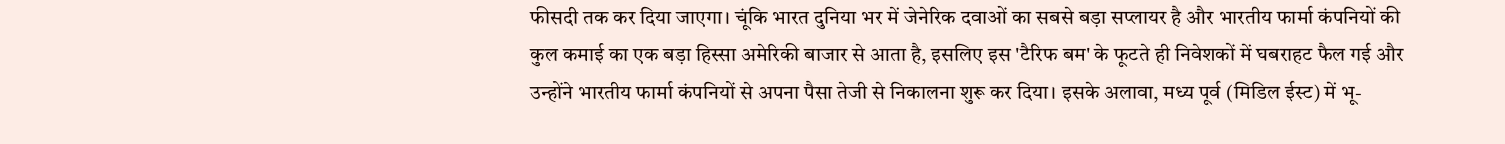फीसदी तक कर दिया जाएगा। चूंकि भारत दुनिया भर में जेनेरिक दवाओं का सबसे बड़ा सप्लायर है और भारतीय फार्मा कंपनियों की कुल कमाई का एक बड़ा हिस्सा अमेरिकी बाजार से आता है, इसलिए इस 'टैरिफ बम' के फूटते ही निवेशकों में घबराहट फैल गई और उन्होंने भारतीय फार्मा कंपनियों से अपना पैसा तेजी से निकालना शुरू कर दिया। इसके अलावा, मध्य पूर्व (मिडिल ईस्ट) में भू-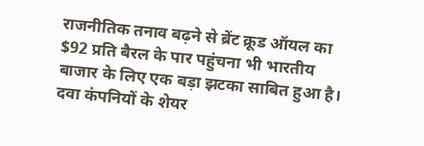राजनीतिक तनाव बढ़ने से ब्रेंट क्रूड ऑयल का $92 प्रति बैरल के पार पहुंचना भी भारतीय बाजार के लिए एक बड़ा झटका साबित हुआ है।
दवा कंपनियों के शेयर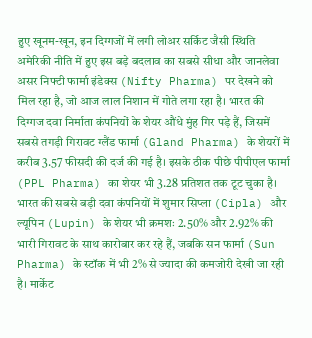हुए खूनम-खून, इन दिग्गजों में लगी लोअर सर्किट जैसी स्थिति
अमेरिकी नीति में हुए इस बड़े बदलाव का सबसे सीधा और जानलेवा असर निफ्टी फार्मा इंडेक्स (Nifty Pharma) पर देखने को मिल रहा है, जो आज लाल निशान में गोते लगा रहा है। भारत की दिग्गज दवा निर्माता कंपनियों के शेयर औंधे मुंह गिर पड़े हैं, जिसमें सबसे तगड़ी गिरावट ग्लैंड फार्मा (Gland Pharma) के शेयरों में करीब 3.57 फीसदी की दर्ज की गई है। इसके ठीक पीछे पीपीएल फार्मा (PPL Pharma) का शेयर भी 3.28 प्रतिशत तक टूट चुका है। भारत की सबसे बड़ी दवा कंपनियों में शुमार सिप्ला (Cipla) और ल्यूपिन (Lupin) के शेयर भी क्रमशः 2.50% और 2.92% की भारी गिरावट के साथ कारोबार कर रहे हैं, जबकि सन फार्मा (Sun Pharma) के स्टॉक में भी 2% से ज्यादा की कमजोरी देखी जा रही है। मार्केट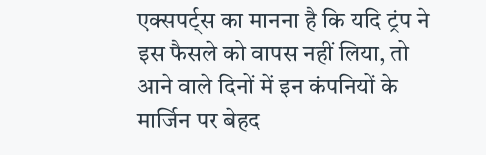एक्सपर्ट्स का मानना है कि यदि ट्रंप ने इस फैसले को वापस नहीं लिया, तो आने वाले दिनों में इन कंपनियों के मार्जिन पर बेहद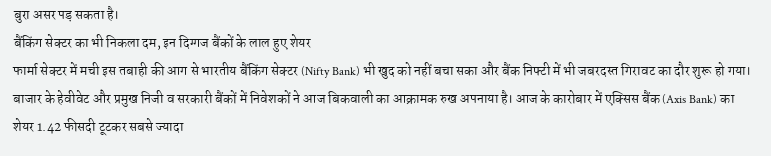बुरा असर पड़ सकता है।
बैंकिंग सेक्टर का भी निकला दम, इन दिग्गज बैंकों के लाल हुए शेयर
फार्मा सेक्टर में मची इस तबाही की आग से भारतीय बैंकिंग सेक्टर (Nifty Bank) भी खुद को नहीं बचा सका और बैंक निफ्टी में भी जबरदस्त गिरावट का दौर शुरू हो गया। बाजार के हेवीवेट और प्रमुख निजी व सरकारी बैंकों में निवेशकों ने आज बिकवाली का आक्रामक रुख अपनाया है। आज के कारोबार में एक्सिस बैंक (Axis Bank) का शेयर 1.42 फीसदी टूटकर सबसे ज्यादा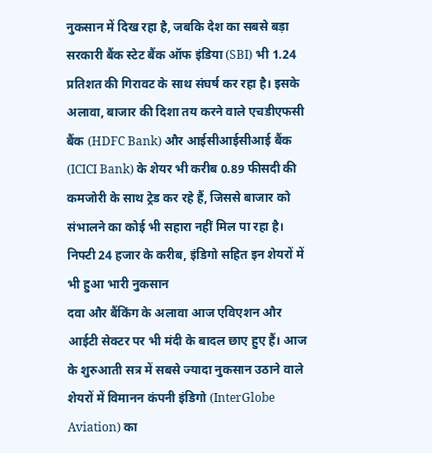नुकसान में दिख रहा है, जबकि देश का सबसे बड़ा सरकारी बैंक स्टेट बैंक ऑफ इंडिया (SBI) भी 1.24 प्रतिशत की गिरावट के साथ संघर्ष कर रहा है। इसके अलावा, बाजार की दिशा तय करने वाले एचडीएफसी बैंक (HDFC Bank) और आईसीआईसीआई बैंक (ICICI Bank) के शेयर भी करीब 0.89 फीसदी की कमजोरी के साथ ट्रेड कर रहे हैं, जिससे बाजार को संभालने का कोई भी सहारा नहीं मिल पा रहा है।
निफ्टी 24 हजार के करीब, इंडिगो सहित इन शेयरों में भी हुआ भारी नुकसान
दवा और बैंकिंग के अलावा आज एविएशन और आईटी सेक्टर पर भी मंदी के बादल छाए हुए हैं। आज के शुरुआती सत्र में सबसे ज्यादा नुकसान उठाने वाले शेयरों में विमानन कंपनी इंडिगो (InterGlobe Aviation) का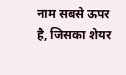नाम सबसे ऊपर है, जिसका शेयर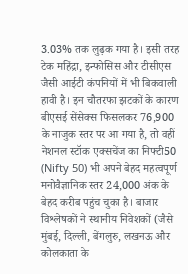3.03% तक लुढ़क गया है। इसी तरह टेक महिंद्रा, इन्फोसिस और टीसीएस जैसी आईटी कंपनियों में भी बिकवाली हावी है। इन चौतरफा झटकों के कारण बीएसई सेंसेक्स फिसलकर 76,900 के नाजुक स्तर पर आ गया है, तो वहीं नेशनल स्टॉक एक्सचेंज का निफ्टी50 (Nifty 50) भी अपने बेहद महत्वपूर्ण मनोवैज्ञानिक स्तर 24,000 अंक के बेहद करीब पहुंच चुका है। बाजार विश्लेषकों ने स्थानीय निवेशकों (जैसे मुंबई, दिल्ली, बेंगलुरु, लखनऊ और कोलकाता के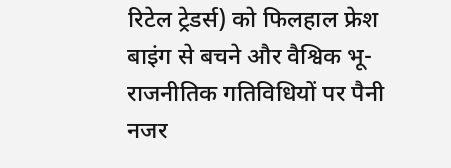रिटेल ट्रेडर्स) को फिलहाल फ्रेश बाइंग से बचने और वैश्विक भू-राजनीतिक गतिविधियों पर पैनी नजर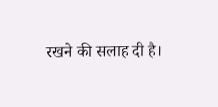रखने की सलाह दी है।